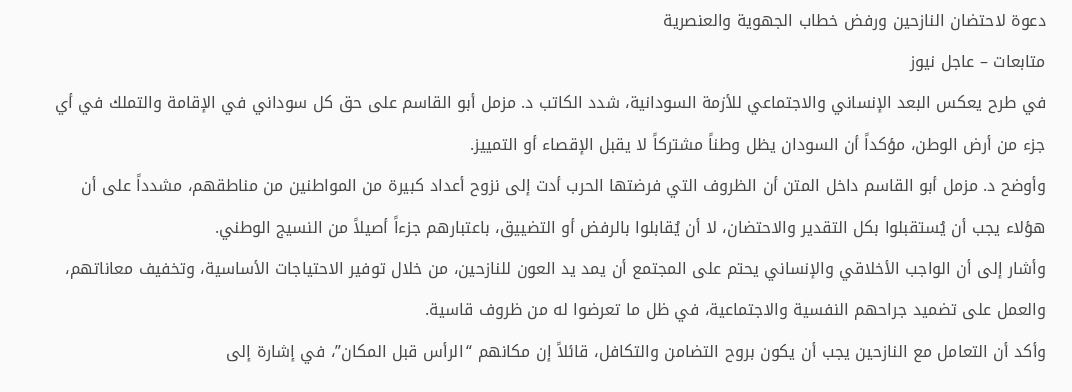دعوة لاحتضان النازحين ورفض خطاب الجهوية والعنصرية
متابعات – عاجل نيوز
في طرح يعكس البعد الإنساني والاجتماعي للأزمة السودانية، شدد الكاتب د. مزمل أبو القاسم على حق كل سوداني في الإقامة والتملك في أي جزء من أرض الوطن، مؤكداً أن السودان يظل وطناً مشتركاً لا يقبل الإقصاء أو التمييز.
وأوضح د. مزمل أبو القاسم داخل المتن أن الظروف التي فرضتها الحرب أدت إلى نزوح أعداد كبيرة من المواطنين من مناطقهم، مشدداً على أن هؤلاء يجب أن يُستقبلوا بكل التقدير والاحتضان، لا أن يُقابلوا بالرفض أو التضييق، باعتبارهم جزءاً أصيلاً من النسيج الوطني.
وأشار إلى أن الواجب الأخلاقي والإنساني يحتم على المجتمع أن يمد يد العون للنازحين، من خلال توفير الاحتياجات الأساسية، وتخفيف معاناتهم، والعمل على تضميد جراحهم النفسية والاجتماعية، في ظل ما تعرضوا له من ظروف قاسية.
وأكد أن التعامل مع النازحين يجب أن يكون بروح التضامن والتكافل، قائلاً إن مكانهم “الرأس قبل المكان”، في إشارة إلى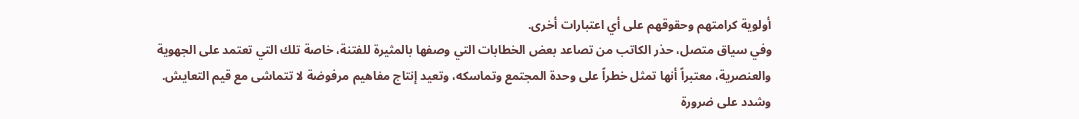أولوية كرامتهم وحقوقهم على أي اعتبارات أخرى.
وفي سياق متصل، حذر الكاتب من تصاعد بعض الخطابات التي وصفها بالمثيرة للفتنة، خاصة تلك التي تعتمد على الجهوية والعنصرية، معتبراً أنها تمثل خطراً على وحدة المجتمع وتماسكه، وتعيد إنتاج مفاهيم مرفوضة لا تتماشى مع قيم التعايش.
وشدد على ضرورة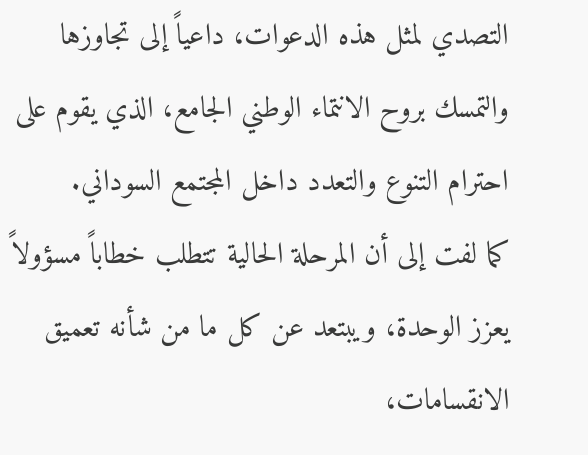التصدي لمثل هذه الدعوات، داعياً إلى تجاوزها والتمسك بروح الانتماء الوطني الجامع، الذي يقوم على احترام التنوع والتعدد داخل المجتمع السوداني.
كما لفت إلى أن المرحلة الحالية تتطلب خطاباً مسؤولاً يعزز الوحدة، ويبتعد عن كل ما من شأنه تعميق الانقسامات،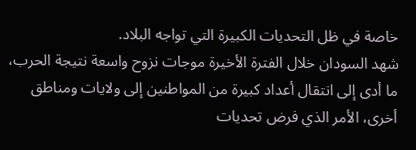خاصة في ظل التحديات الكبيرة التي تواجه البلاد.
شهد السودان خلال الفترة الأخيرة موجات نزوح واسعة نتيجة الحرب، ما أدى إلى انتقال أعداد كبيرة من المواطنين إلى ولايات ومناطق أخرى، الأمر الذي فرض تحديات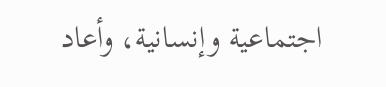اجتماعية وإنسانية، وأعاد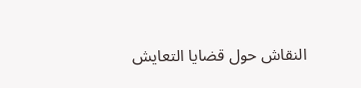النقاش حول قضايا التعايش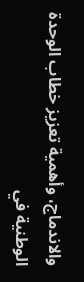والاندماج، وأهمية تعزيز خطاب الوحدة الوطنية في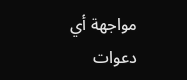مواجهة أي دعوات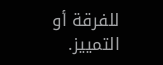للفرقة أو التمييز.